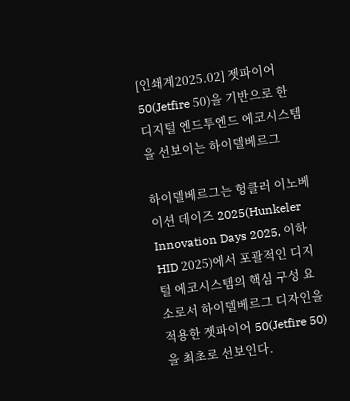[인쇄계2025.02] 젯파이어 50(Jetfire 50)을 기반으로 한 디지털 엔드투엔드 에코시스템을 선보이는 하이델베르그

하이델베르그는 헝클러 이노베이션 데이즈 2025(Hunkeler Innovation Days 2025, 이하 HID 2025)에서 포괄적인 디지털 에코시스템의 핵심 구성 요소로서 하이델베르그 디자인을 적용한 젯파이어 50(Jetfire 50)을 최초로 선보인다.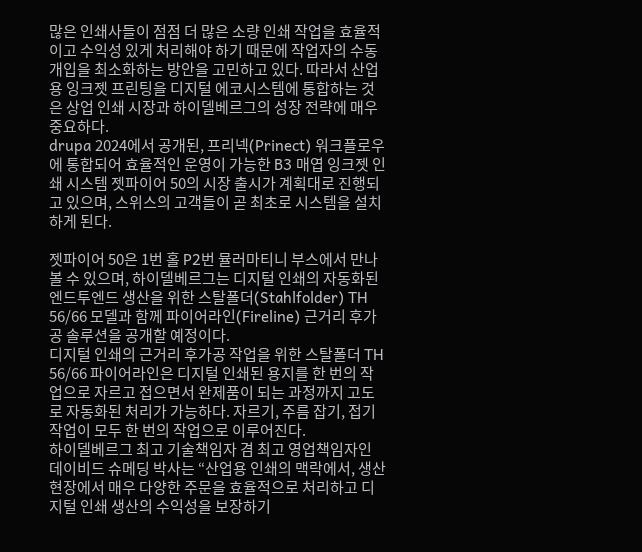많은 인쇄사들이 점점 더 많은 소량 인쇄 작업을 효율적이고 수익성 있게 처리해야 하기 때문에 작업자의 수동 개입을 최소화하는 방안을 고민하고 있다. 따라서 산업용 잉크젯 프린팅을 디지털 에코시스템에 통합하는 것은 상업 인쇄 시장과 하이델베르그의 성장 전략에 매우 중요하다.
drupa 2024에서 공개된, 프리넥(Prinect) 워크플로우에 통합되어 효율적인 운영이 가능한 B3 매엽 잉크젯 인쇄 시스템 젯파이어 50의 시장 출시가 계획대로 진행되고 있으며, 스위스의 고객들이 곧 최초로 시스템을 설치하게 된다.

젯파이어 50은 1번 홀 P2번 뮬러마티니 부스에서 만나볼 수 있으며, 하이델베르그는 디지털 인쇄의 자동화된 엔드투엔드 생산을 위한 스탈폴더(Stahlfolder) TH 56/66 모델과 함께 파이어라인(Fireline) 근거리 후가공 솔루션을 공개할 예정이다.
디지털 인쇄의 근거리 후가공 작업을 위한 스탈폴더 TH 56/66 파이어라인은 디지털 인쇄된 용지를 한 번의 작업으로 자르고 접으면서 완제품이 되는 과정까지 고도로 자동화된 처리가 가능하다. 자르기, 주름 잡기, 접기 작업이 모두 한 번의 작업으로 이루어진다.
하이델베르그 최고 기술책임자 겸 최고 영업책임자인 데이비드 슈메딩 박사는 “산업용 인쇄의 맥락에서, 생산 현장에서 매우 다양한 주문을 효율적으로 처리하고 디지털 인쇄 생산의 수익성을 보장하기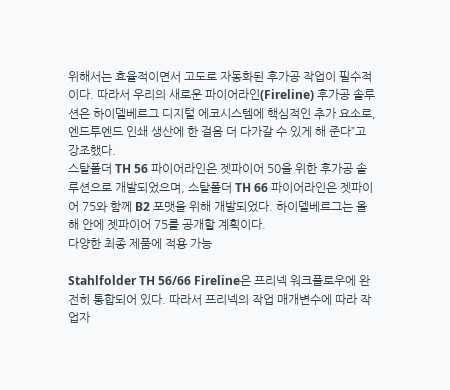위해서는 효율적이면서 고도로 자동화된 후가공 작업이 필수적이다. 따라서 우리의 새로운 파이어라인(Fireline) 후가공 솔루션은 하이델베르그 디지털 에코시스템에 핵심적인 추가 요소로, 엔드투엔드 인쇄 생산에 한 걸음 더 다가갈 수 있게 해 준다”고 강조했다.
스탈폴더 TH 56 파이어라인은 젯파이어 50을 위한 후가공 솔루션으로 개발되었으며, 스탈폴더 TH 66 파이어라인은 젯파이어 75와 함께 B2 포맷을 위해 개발되었다. 하이델베르그는 올해 안에 젯파이어 75를 공개할 계획이다.
다양한 최종 제품에 적용 가능

Stahlfolder TH 56/66 Fireline은 프리넥 워크플로우에 완전히 통합되어 있다. 따라서 프리넥의 작업 매개변수에 따라 작업자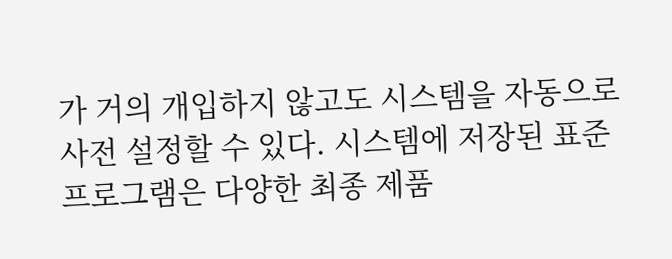가 거의 개입하지 않고도 시스템을 자동으로 사전 설정할 수 있다. 시스템에 저장된 표준 프로그램은 다양한 최종 제품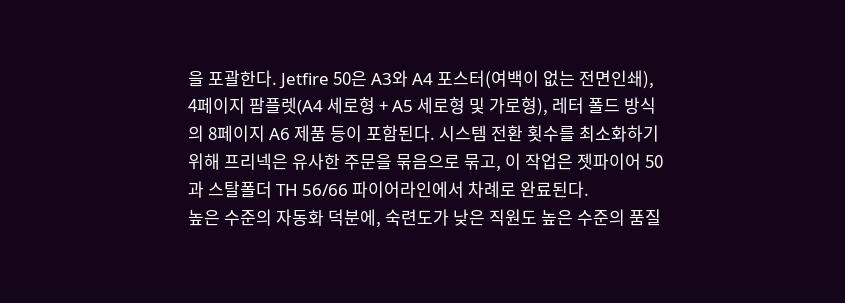을 포괄한다. Jetfire 50은 A3와 A4 포스터(여백이 없는 전면인쇄), 4페이지 팜플렛(A4 세로형 + A5 세로형 및 가로형), 레터 폴드 방식의 8페이지 A6 제품 등이 포함된다. 시스템 전환 횟수를 최소화하기 위해 프리넥은 유사한 주문을 묶음으로 묶고, 이 작업은 젯파이어 50과 스탈폴더 TH 56/66 파이어라인에서 차례로 완료된다.
높은 수준의 자동화 덕분에, 숙련도가 낮은 직원도 높은 수준의 품질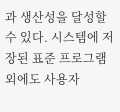과 생산성을 달성할 수 있다. 시스템에 저장된 표준 프로그램 외에도 사용자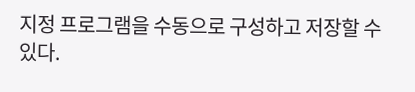지정 프로그램을 수동으로 구성하고 저장할 수 있다.